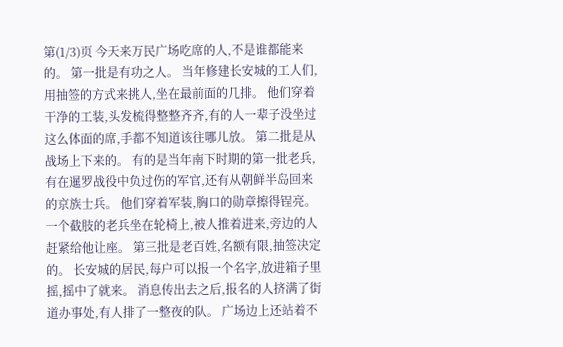第(1/3)页 今天来万民广场吃席的人,不是谁都能来的。 第一批是有功之人。 当年修建长安城的工人们,用抽签的方式来挑人,坐在最前面的几排。 他们穿着干净的工装,头发梳得整整齐齐,有的人一辈子没坐过这么体面的席,手都不知道该往哪儿放。 第二批是从战场上下来的。 有的是当年南下时期的第一批老兵,有在暹罗战役中负过伤的军官,还有从朝鲜半岛回来的京族士兵。 他们穿着军装,胸口的勋章擦得锃亮。 一个截肢的老兵坐在轮椅上,被人推着进来,旁边的人赶紧给他让座。 第三批是老百姓,名额有限,抽签决定的。 长安城的居民,每户可以报一个名字,放进箱子里摇,摇中了就来。 消息传出去之后,报名的人挤满了街道办事处,有人排了一整夜的队。 广场边上还站着不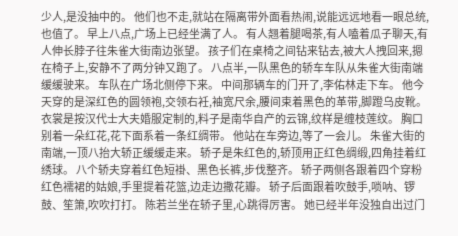少人,是没抽中的。 他们也不走,就站在隔离带外面看热闹,说能远远地看一眼总统,也值了。 早上八点,广场上已经坐满了人。 有人翘着腿喝茶,有人嗑着瓜子聊天,有人伸长脖子往朱雀大街南边张望。 孩子们在桌椅之间钻来钻去,被大人拽回来,摁在椅子上,安静不了两分钟又跑了。 八点半,一队黑色的轿车车队从朱雀大街南端缓缓驶来。 车队在广场北侧停下来。 中间那辆车的门开了,李佑林走下车。 他今天穿的是深红色的圆领袍,交领右衽,袖宽尺余,腰间束着黑色的革带,脚蹬乌皮靴。 衣裳是按汉代士大夫婚服定制的,料子是南华自产的云锦,纹样是缠枝莲纹。 胸口别着一朵红花,花下面系着一条红绸带。 他站在车旁边,等了一会儿。 朱雀大街的南端,一顶八抬大轿正缓缓走来。 轿子是朱红色的,轿顶用正红色绸缎,四角挂着红绣球。 八个轿夫穿着红色短褂、黑色长裤,步伐整齐。 轿子两侧各跟着四个穿粉红色襦裙的姑娘,手里提着花篮,边走边撒花瓣。 轿子后面跟着吹鼓手,唢呐、锣鼓、笙箫,吹吹打打。 陈若兰坐在轿子里,心跳得厉害。 她已经半年没独自出过门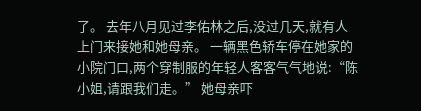了。 去年八月见过李佑林之后,没过几天,就有人上门来接她和她母亲。 一辆黑色轿车停在她家的小院门口,两个穿制服的年轻人客客气气地说:“陈小姐,请跟我们走。” 她母亲吓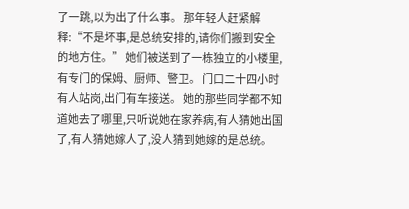了一跳,以为出了什么事。 那年轻人赶紧解释:“不是坏事,是总统安排的,请你们搬到安全的地方住。” 她们被送到了一栋独立的小楼里,有专门的保姆、厨师、警卫。 门口二十四小时有人站岗,出门有车接送。 她的那些同学都不知道她去了哪里,只听说她在家养病,有人猜她出国了,有人猜她嫁人了,没人猜到她嫁的是总统。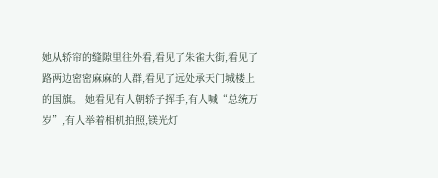她从轿帘的缝隙里往外看,看见了朱雀大街,看见了路两边密密麻麻的人群,看见了远处承天门城楼上的国旗。 她看见有人朝轿子挥手,有人喊“总统万岁”,有人举着相机拍照,镁光灯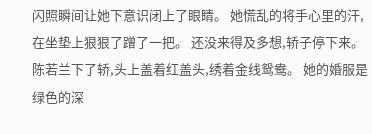闪照瞬间让她下意识闭上了眼睛。 她慌乱的将手心里的汗,在坐垫上狠狠了蹭了一把。 还没来得及多想,轿子停下来。 陈若兰下了轿,头上盖着红盖头,绣着金线鸳鸯。 她的婚服是绿色的深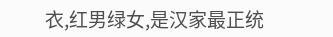衣,红男绿女,是汉家最正统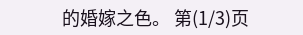的婚嫁之色。 第(1/3)页